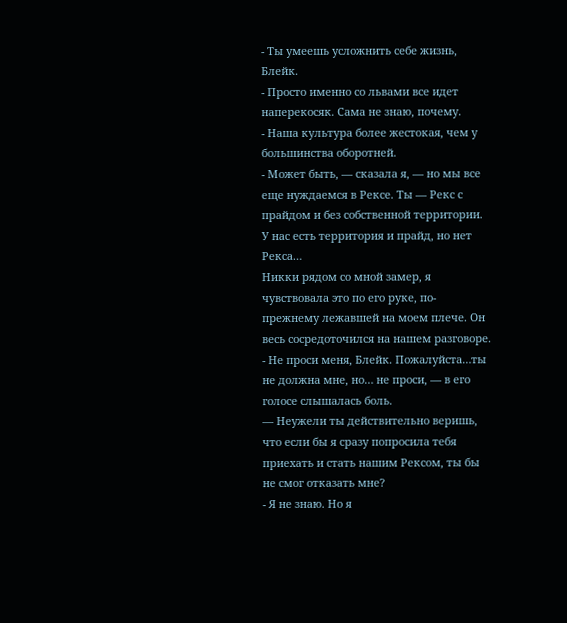- Ты умеешь усложнить себе жизнь, Блейк.
- Просто именно со львами все идет наперекосяк. Сама не знаю, почему.
- Наша культура более жестокая, чем у большинства оборотней.
- Может быть, — сказала я, — но мы все еще нуждаемся в Рексе. Ты — Рекс с прайдом и без собственной территории. У нас есть территория и прайд, но нет Рекса…
Никки рядом со мной замер, я чувствовала это по его руке, по-прежнему лежавшей на моем плече. Он весь сосредоточился на нашем разговоре.
- Не проси меня, Блейк. Пожалуйста…ты не должна мне, но… не проси, — в его голосе слышалась боль.
— Неужели ты действительно веришь, что если бы я сразу попросила тебя приехать и стать нашим Рексом, ты бы не смог отказать мне?
- Я не знаю. Но я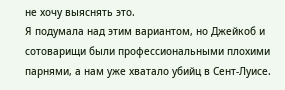не хочу выяснять это.
Я подумала над этим вариантом, но Джейкоб и сотоварищи были профессиональными плохими парнями, а нам уже хватало убийц в Сент-Луисе.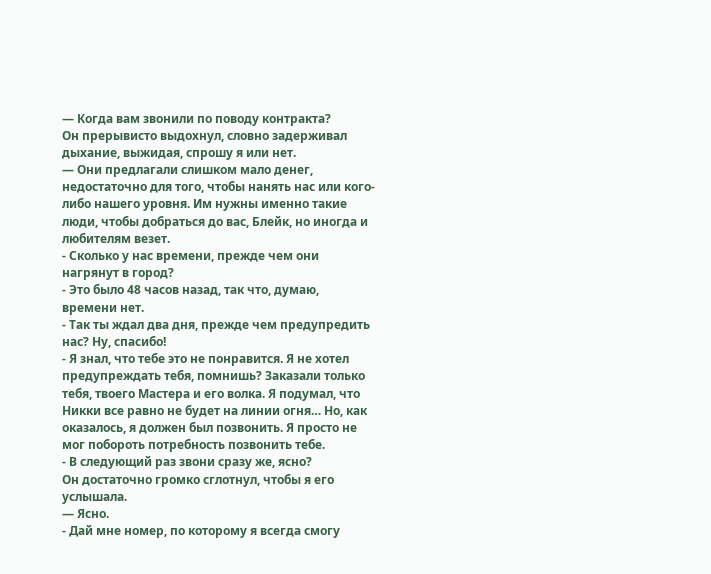— Когда вам звонили по поводу контракта?
Он прерывисто выдохнул, словно задерживал дыхание, выжидая, спрошу я или нет.
— Они предлагали слишком мало денег, недостаточно для того, чтобы нанять нас или кого-либо нашего уровня. Им нужны именно такие люди, чтобы добраться до вас, Блейк, но иногда и любителям везет.
- Сколько у нас времени, прежде чем они нагрянут в город?
- Это было 48 часов назад, так что, думаю, времени нет.
- Так ты ждал два дня, прежде чем предупредить нас? Ну, спасибо!
- Я знал, что тебе это не понравится. Я не хотел предупреждать тебя, помнишь? Заказали только тебя, твоего Мастера и его волка. Я подумал, что Никки все равно не будет на линии огня… Но, как оказалось, я должен был позвонить. Я просто не мог побороть потребность позвонить тебе.
- В следующий раз звони сразу же, ясно?
Он достаточно громко сглотнул, чтобы я его услышала.
— Ясно.
- Дай мне номер, по которому я всегда смогу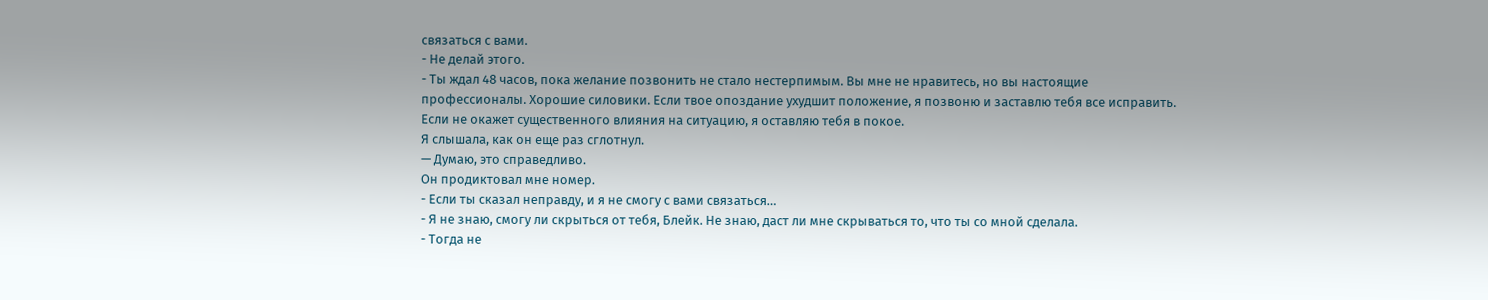связаться с вами.
- Не делай этого.
- Ты ждал 48 часов, пока желание позвонить не стало нестерпимым. Вы мне не нравитесь, но вы настоящие профессионалы. Хорошие силовики. Если твое опоздание ухудшит положение, я позвоню и заставлю тебя все исправить. Если не окажет существенного влияния на ситуацию, я оставляю тебя в покое.
Я слышала, как он еще раз сглотнул.
— Думаю, это справедливо.
Он продиктовал мне номер.
- Если ты сказал неправду, и я не смогу с вами связаться…
- Я не знаю, смогу ли скрыться от тебя, Блейк. Не знаю, даст ли мне скрываться то, что ты со мной сделала.
- Тогда не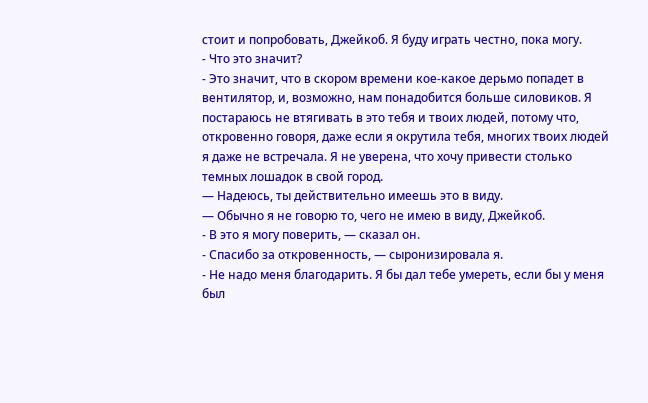стоит и попробовать, Джейкоб. Я буду играть честно, пока могу.
- Что это значит?
- Это значит, что в скором времени кое-какое дерьмо попадет в вентилятор, и, возможно, нам понадобится больше силовиков. Я постараюсь не втягивать в это тебя и твоих людей, потому что, откровенно говоря, даже если я окрутила тебя, многих твоих людей я даже не встречала. Я не уверена, что хочу привести столько темных лошадок в свой город.
— Надеюсь, ты действительно имеешь это в виду.
— Обычно я не говорю то, чего не имею в виду, Джейкоб.
- В это я могу поверить, — сказал он.
- Спасибо за откровенность, — сыронизировала я.
- Не надо меня благодарить. Я бы дал тебе умереть, если бы у меня был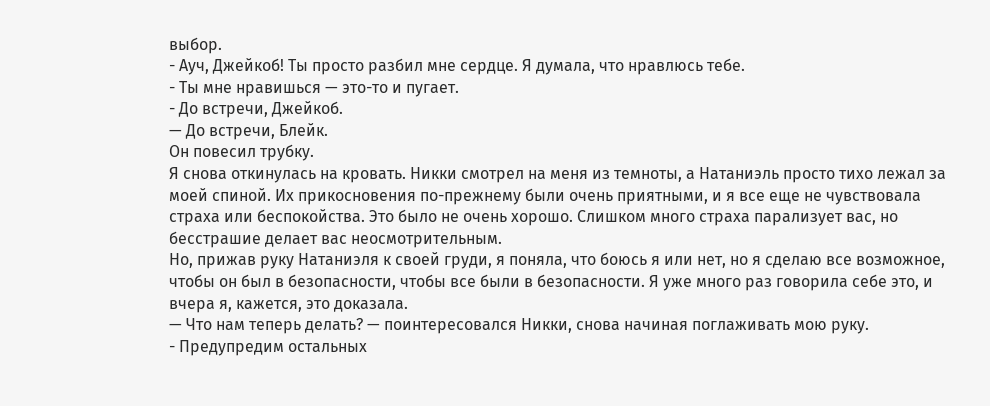выбор.
- Ауч, Джейкоб! Ты просто разбил мне сердце. Я думала, что нравлюсь тебе.
- Ты мне нравишься — это-то и пугает.
- До встречи, Джейкоб.
— До встречи, Блейк.
Он повесил трубку.
Я снова откинулась на кровать. Никки смотрел на меня из темноты, а Натаниэль просто тихо лежал за моей спиной. Их прикосновения по-прежнему были очень приятными, и я все еще не чувствовала страха или беспокойства. Это было не очень хорошо. Слишком много страха парализует вас, но бесстрашие делает вас неосмотрительным.
Но, прижав руку Натаниэля к своей груди, я поняла, что боюсь я или нет, но я сделаю все возможное, чтобы он был в безопасности, чтобы все были в безопасности. Я уже много раз говорила себе это, и вчера я, кажется, это доказала.
— Что нам теперь делать? — поинтересовался Никки, снова начиная поглаживать мою руку.
- Предупредим остальных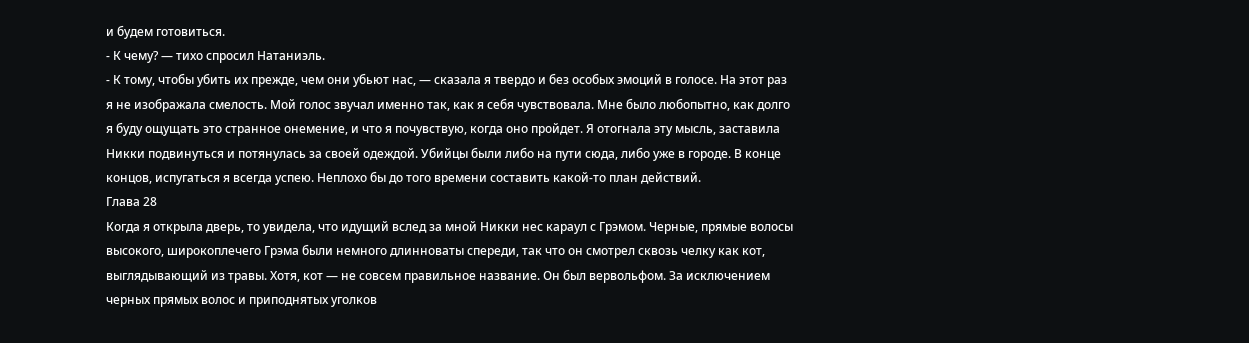и будем готовиться.
- К чему? — тихо спросил Натаниэль.
- К тому, чтобы убить их прежде, чем они убьют нас, — сказала я твердо и без особых эмоций в голосе. На этот раз я не изображала смелость. Мой голос звучал именно так, как я себя чувствовала. Мне было любопытно, как долго я буду ощущать это странное онемение, и что я почувствую, когда оно пройдет. Я отогнала эту мысль, заставила Никки подвинуться и потянулась за своей одеждой. Убийцы были либо на пути сюда, либо уже в городе. В конце концов, испугаться я всегда успею. Неплохо бы до того времени составить какой-то план действий.
Глава 28
Когда я открыла дверь, то увидела, что идущий вслед за мной Никки нес караул с Грэмом. Черные, прямые волосы высокого, широкоплечего Грэма были немного длинноваты спереди, так что он смотрел сквозь челку как кот, выглядывающий из травы. Хотя, кот — не совсем правильное название. Он был вервольфом. За исключением черных прямых волос и приподнятых уголков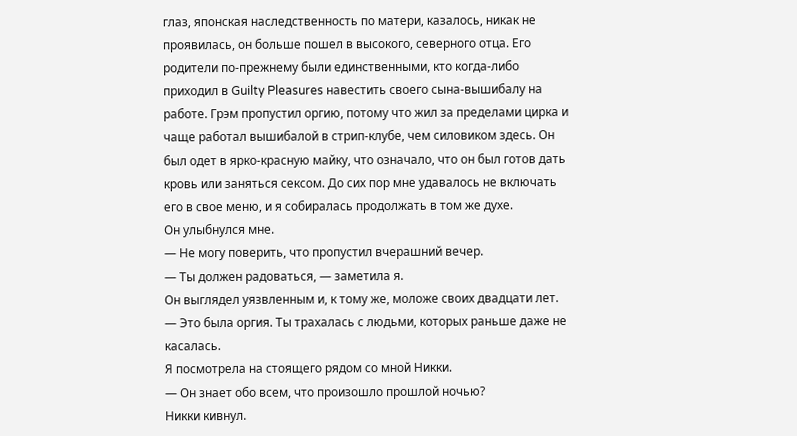глаз, японская наследственность по матери, казалось, никак не проявилась, он больше пошел в высокого, северного отца. Его родители по-прежнему были единственными, кто когда-либо приходил в Guilty Pleasures навестить своего сына-вышибалу на работе. Грэм пропустил оргию, потому что жил за пределами цирка и чаще работал вышибалой в стрип-клубе, чем силовиком здесь. Он был одет в ярко-красную майку, что означало, что он был готов дать кровь или заняться сексом. До сих пор мне удавалось не включать его в свое меню, и я собиралась продолжать в том же духе.
Он улыбнулся мне.
— Не могу поверить, что пропустил вчерашний вечер.
— Ты должен радоваться, — заметила я.
Он выглядел уязвленным и, к тому же, моложе своих двадцати лет.
— Это была оргия. Ты трахалась с людьми, которых раньше даже не касалась.
Я посмотрела на стоящего рядом со мной Никки.
— Он знает обо всем, что произошло прошлой ночью?
Никки кивнул.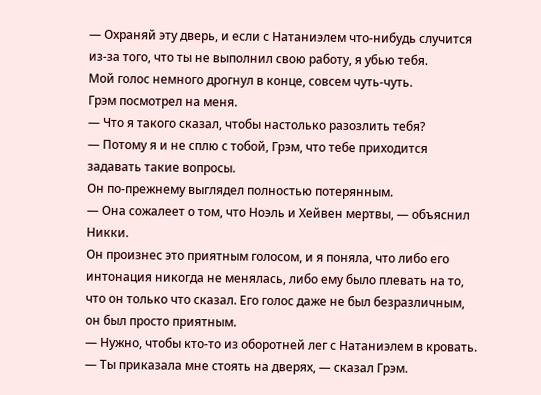— Охраняй эту дверь, и если с Натаниэлем что-нибудь случится из-за того, что ты не выполнил свою работу, я убью тебя.
Мой голос немного дрогнул в конце, совсем чуть-чуть.
Грэм посмотрел на меня.
— Что я такого сказал, чтобы настолько разозлить тебя?
— Потому я и не сплю с тобой, Грэм, что тебе приходится задавать такие вопросы.
Он по-прежнему выглядел полностью потерянным.
— Она сожалеет о том, что Ноэль и Хейвен мертвы, — объяснил Никки.
Он произнес это приятным голосом, и я поняла, что либо его интонация никогда не менялась, либо ему было плевать на то, что он только что сказал. Его голос даже не был безразличным, он был просто приятным.
— Нужно, чтобы кто-то из оборотней лег с Натаниэлем в кровать.
— Ты приказала мне стоять на дверях, — сказал Грэм.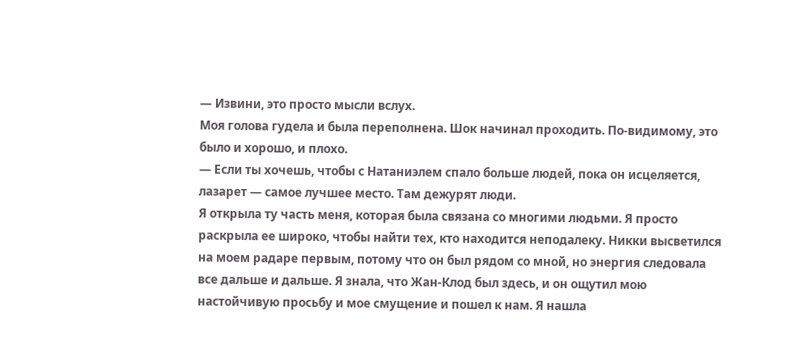— Извини, это просто мысли вслух.
Моя голова гудела и была переполнена. Шок начинал проходить. По-видимому, это было и хорошо, и плохо.
— Если ты хочешь, чтобы с Натаниэлем спало больше людей, пока он исцеляется, лазарет — самое лучшее место. Там дежурят люди.
Я открыла ту часть меня, которая была связана со многими людьми. Я просто раскрыла ее широко, чтобы найти тех, кто находится неподалеку. Никки высветился на моем радаре первым, потому что он был рядом со мной, но энергия следовала все дальше и дальше. Я знала, что Жан-Клод был здесь, и он ощутил мою настойчивую просьбу и мое смущение и пошел к нам. Я нашла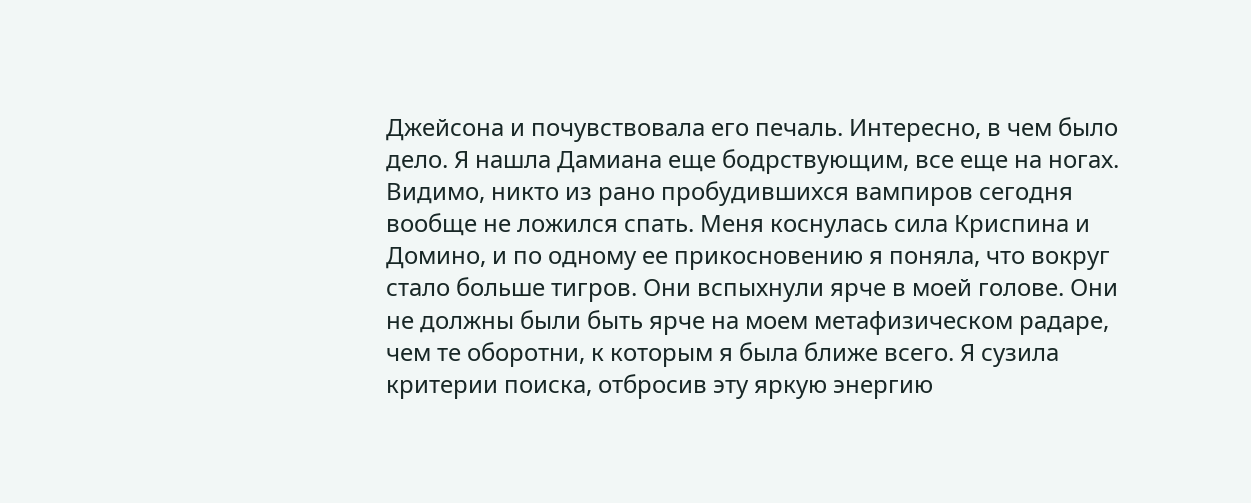Джейсона и почувствовала его печаль. Интересно, в чем было дело. Я нашла Дамиана еще бодрствующим, все еще на ногах. Видимо, никто из рано пробудившихся вампиров сегодня вообще не ложился спать. Меня коснулась сила Криспина и Домино, и по одному ее прикосновению я поняла, что вокруг стало больше тигров. Они вспыхнули ярче в моей голове. Они не должны были быть ярче на моем метафизическом радаре, чем те оборотни, к которым я была ближе всего. Я сузила критерии поиска, отбросив эту яркую энергию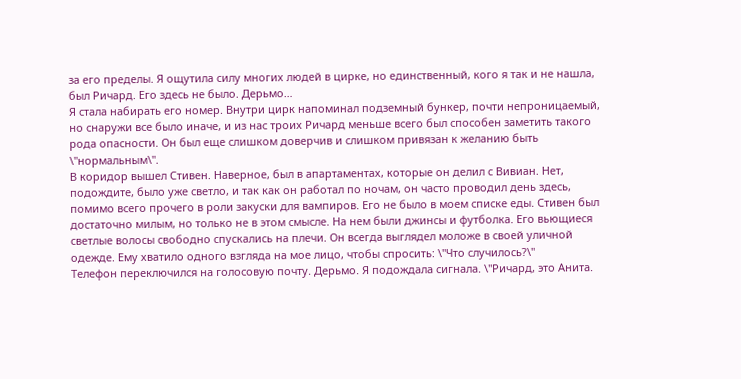за его пределы. Я ощутила силу многих людей в цирке, но единственный, кого я так и не нашла, был Ричард. Его здесь не было. Дерьмо…
Я стала набирать его номер. Внутри цирк напоминал подземный бункер, почти непроницаемый, но снаружи все было иначе, и из нас троих Ричард меньше всего был способен заметить такого рода опасности. Он был еще слишком доверчив и слишком привязан к желанию быть \"нормальным\".
В коридор вышел Стивен. Наверное, был в апартаментах, которые он делил с Вивиан. Нет, подождите, было уже светло, и так как он работал по ночам, он часто проводил день здесь, помимо всего прочего в роли закуски для вампиров. Его не было в моем списке еды. Стивен был достаточно милым, но только не в этом смысле. На нем были джинсы и футболка. Его вьющиеся светлые волосы свободно спускались на плечи. Он всегда выглядел моложе в своей уличной одежде. Ему хватило одного взгляда на мое лицо, чтобы спросить: \"Что случилось?\"
Телефон переключился на голосовую почту. Дерьмо. Я подождала сигнала. \"Ричард, это Анита.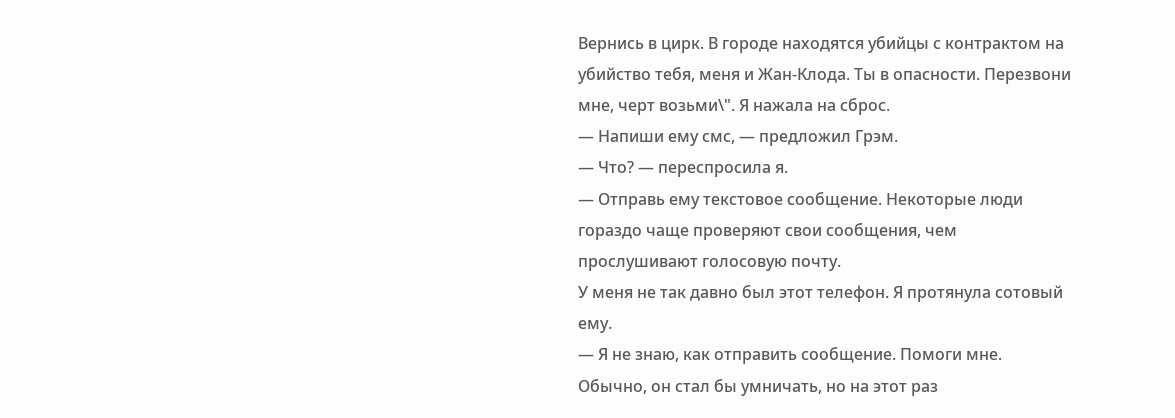Вернись в цирк. В городе находятся убийцы с контрактом на убийство тебя, меня и Жан-Клода. Ты в опасности. Перезвони мне, черт возьми\". Я нажала на сброс.
— Напиши ему смс, — предложил Грэм.
— Что? — переспросила я.
— Отправь ему текстовое сообщение. Некоторые люди гораздо чаще проверяют свои сообщения, чем прослушивают голосовую почту.
У меня не так давно был этот телефон. Я протянула сотовый ему.
— Я не знаю, как отправить сообщение. Помоги мне.
Обычно, он стал бы умничать, но на этот раз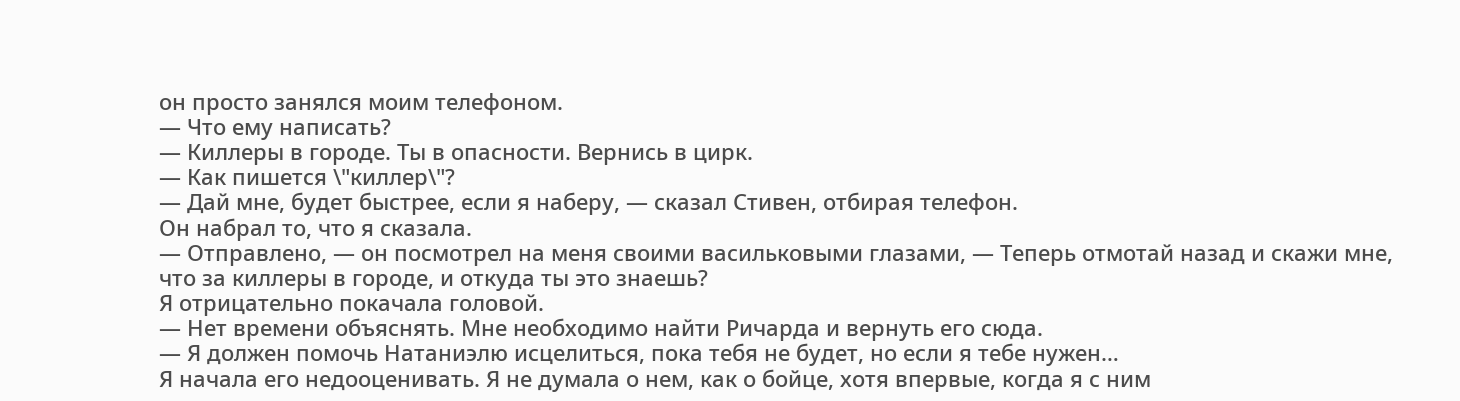он просто занялся моим телефоном.
— Что ему написать?
— Киллеры в городе. Ты в опасности. Вернись в цирк.
— Как пишется \"киллер\"?
— Дай мне, будет быстрее, если я наберу, — сказал Стивен, отбирая телефон.
Он набрал то, что я сказала.
— Отправлено, — он посмотрел на меня своими васильковыми глазами, — Теперь отмотай назад и скажи мне, что за киллеры в городе, и откуда ты это знаешь?
Я отрицательно покачала головой.
— Нет времени объяснять. Мне необходимо найти Ричарда и вернуть его сюда.
— Я должен помочь Натаниэлю исцелиться, пока тебя не будет, но если я тебе нужен…
Я начала его недооценивать. Я не думала о нем, как о бойце, хотя впервые, когда я с ним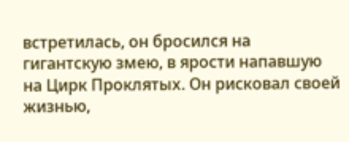встретилась, он бросился на гигантскую змею, в ярости напавшую на Цирк Проклятых. Он рисковал своей жизнью,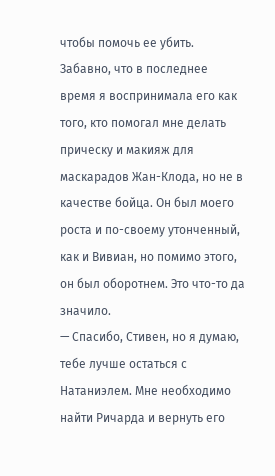чтобы помочь ее убить. Забавно, что в последнее время я воспринимала его как того, кто помогал мне делать прическу и макияж для маскарадов Жан-Клода, но не в качестве бойца. Он был моего роста и по-своему утонченный, как и Вивиан, но помимо этого, он был оборотнем. Это что-то да значило.
— Спасибо, Стивен, но я думаю, тебе лучше остаться с Натаниэлем. Мне необходимо найти Ричарда и вернуть его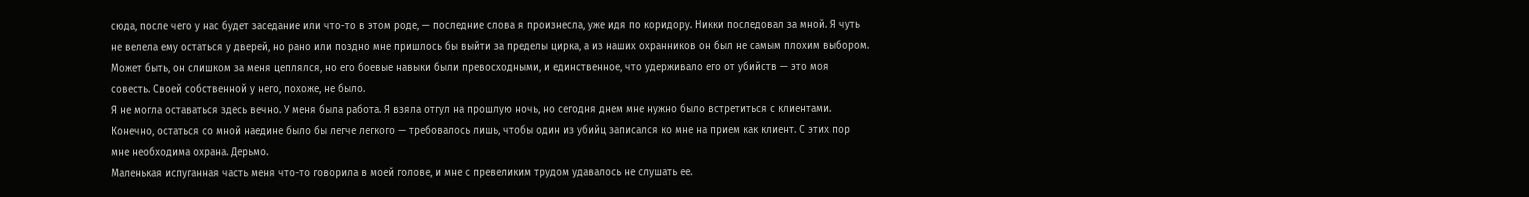сюда, после чего у нас будет заседание или что-то в этом роде, — последние слова я произнесла, уже идя по коридору. Никки последовал за мной. Я чуть не велела ему остаться у дверей, но рано или поздно мне пришлось бы выйти за пределы цирка, а из наших охранников он был не самым плохим выбором. Может быть, он слишком за меня цеплялся, но его боевые навыки были превосходными, и единственное, что удерживало его от убийств — это моя совесть. Своей собственной у него, похоже, не было.
Я не могла оставаться здесь вечно. У меня была работа. Я взяла отгул на прошлую ночь, но сегодня днем мне нужно было встретиться с клиентами. Конечно, остаться со мной наедине было бы легче легкого — требовалось лишь, чтобы один из убийц записался ко мне на прием как клиент. С этих пор мне необходима охрана. Дерьмо.
Маленькая испуганная часть меня что-то говорила в моей голове, и мне с превеликим трудом удавалось не слушать ее.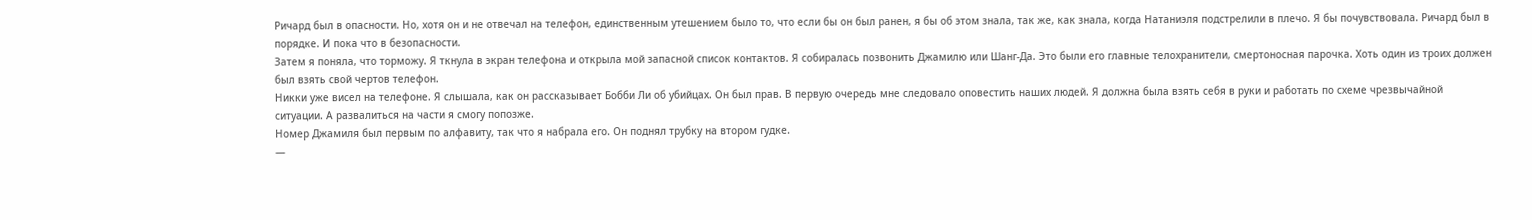Ричард был в опасности. Но, хотя он и не отвечал на телефон, единственным утешением было то, что если бы он был ранен, я бы об этом знала, так же, как знала, когда Натаниэля подстрелили в плечо. Я бы почувствовала. Ричард был в порядке. И пока что в безопасности.
Затем я поняла, что торможу. Я ткнула в экран телефона и открыла мой запасной список контактов. Я собиралась позвонить Джамилю или Шанг-Да. Это были его главные телохранители, смертоносная парочка. Хоть один из троих должен был взять свой чертов телефон.
Никки уже висел на телефоне. Я слышала, как он рассказывает Бобби Ли об убийцах. Он был прав. В первую очередь мне следовало оповестить наших людей. Я должна была взять себя в руки и работать по схеме чрезвычайной ситуации. А развалиться на части я смогу попозже.
Номер Джамиля был первым по алфавиту, так что я набрала его. Он поднял трубку на втором гудке.
—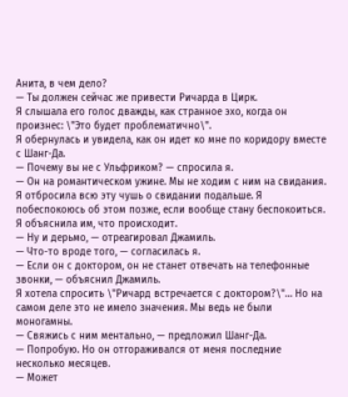Анита, в чем дело?
— Ты должен сейчас же привести Ричарда в Цирк.
Я слышала его голос дважды, как странное эхо, когда он произнес: \"Это будет проблематично\".
Я обернулась и увидела, как он идет ко мне по коридору вместе с Шанг-Да.
— Почему вы не с Ульфриком? — спросила я.
— Он на романтическом ужине. Мы не ходим с ним на свидания.
Я отбросила всю эту чушь о свидании подальше. Я побеспокоюсь об этом позже, если вообще стану беспокоиться. Я объяснила им, что происходит.
— Ну и дерьмо, — отреагировал Джамиль.
— Что-то вроде того, — согласилась я.
— Если он с доктором, он не станет отвечать на телефонные звонки, — объяснил Джамиль.
Я хотела спросить \"Ричард встречается с доктором?\"… Но на самом деле это не имело значения. Мы ведь не были моногамны.
— Свяжись с ним ментально, — предложил Шанг-Да.
— Попробую. Но он отгораживался от меня последние несколько месяцев.
— Может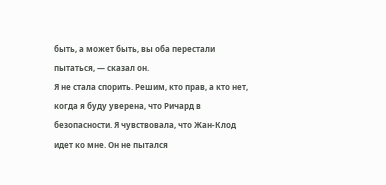быть, а может быть, вы оба перестали пытаться, — сказал он.
Я не стала спорить. Решим, кто прав, а кто нет, когда я буду уверена, что Ричард в безопасности. Я чувствовала, что Жан-Клод идет ко мне. Он не пытался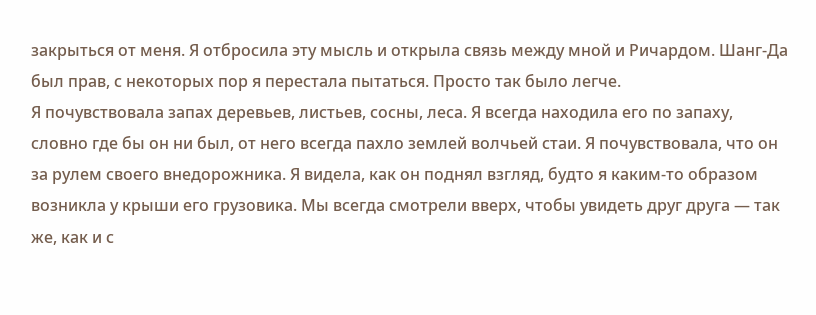закрыться от меня. Я отбросила эту мысль и открыла связь между мной и Ричардом. Шанг-Да был прав, с некоторых пор я перестала пытаться. Просто так было легче.
Я почувствовала запах деревьев, листьев, сосны, леса. Я всегда находила его по запаху, словно где бы он ни был, от него всегда пахло землей волчьей стаи. Я почувствовала, что он за рулем своего внедорожника. Я видела, как он поднял взгляд, будто я каким-то образом возникла у крыши его грузовика. Мы всегда смотрели вверх, чтобы увидеть друг друга — так же, как и с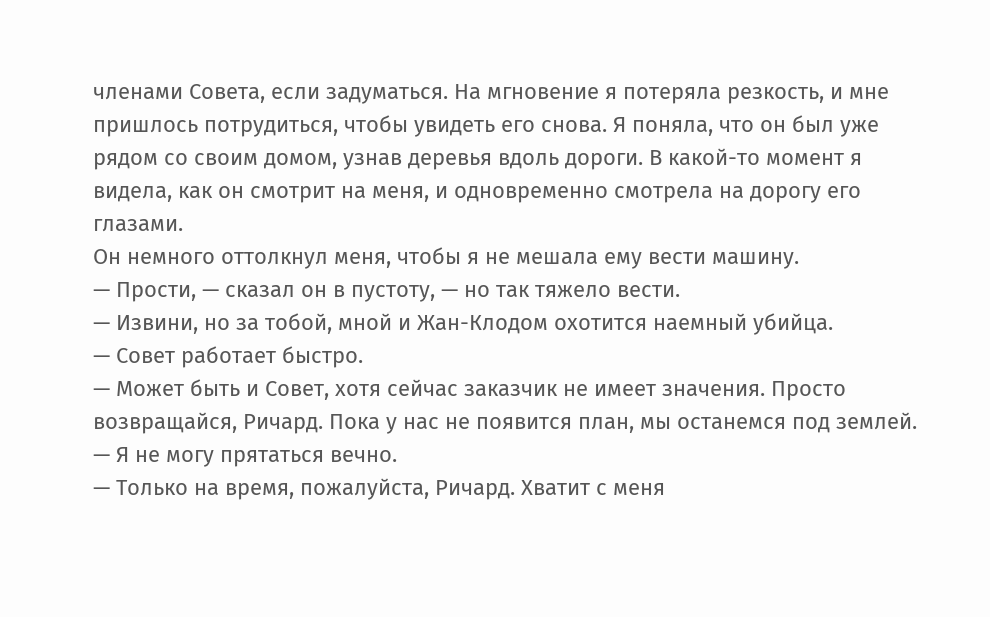членами Совета, если задуматься. На мгновение я потеряла резкость, и мне пришлось потрудиться, чтобы увидеть его снова. Я поняла, что он был уже рядом со своим домом, узнав деревья вдоль дороги. В какой-то момент я видела, как он смотрит на меня, и одновременно смотрела на дорогу его глазами.
Он немного оттолкнул меня, чтобы я не мешала ему вести машину.
— Прости, — сказал он в пустоту, — но так тяжело вести.
— Извини, но за тобой, мной и Жан-Клодом охотится наемный убийца.
— Совет работает быстро.
— Может быть и Совет, хотя сейчас заказчик не имеет значения. Просто возвращайся, Ричард. Пока у нас не появится план, мы останемся под землей.
— Я не могу прятаться вечно.
— Только на время, пожалуйста, Ричард. Хватит с меня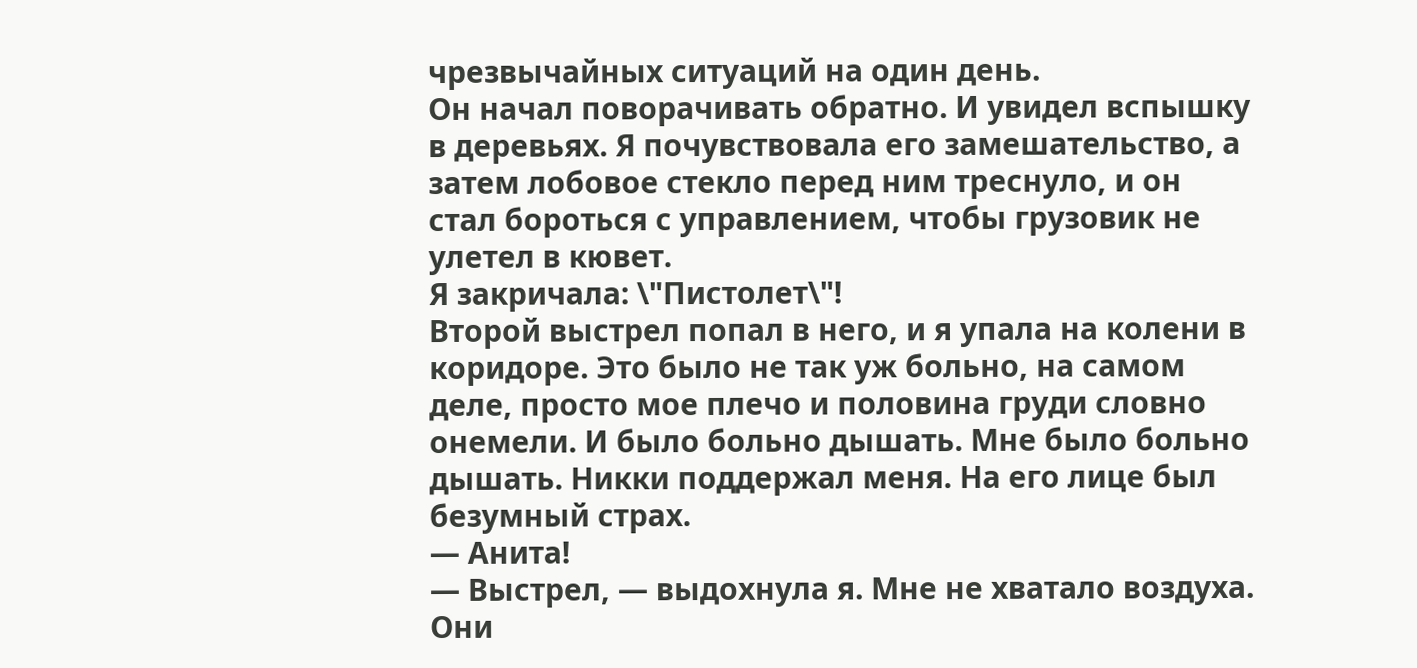чрезвычайных ситуаций на один день.
Он начал поворачивать обратно. И увидел вспышку в деревьях. Я почувствовала его замешательство, а затем лобовое стекло перед ним треснуло, и он стал бороться с управлением, чтобы грузовик не улетел в кювет.
Я закричала: \"Пистолет\"!
Второй выстрел попал в него, и я упала на колени в коридоре. Это было не так уж больно, на самом деле, просто мое плечо и половина груди словно онемели. И было больно дышать. Мне было больно дышать. Никки поддержал меня. На его лице был безумный страх.
— Анита!
— Выстрел, — выдохнула я. Мне не хватало воздуха.
Они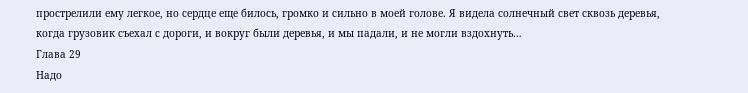прострелили ему легкое, но сердце еще билось, громко и сильно в моей голове. Я видела солнечный свет сквозь деревья, когда грузовик съехал с дороги, и вокруг были деревья, и мы падали, и не могли вздохнуть…
Глава 29
Надо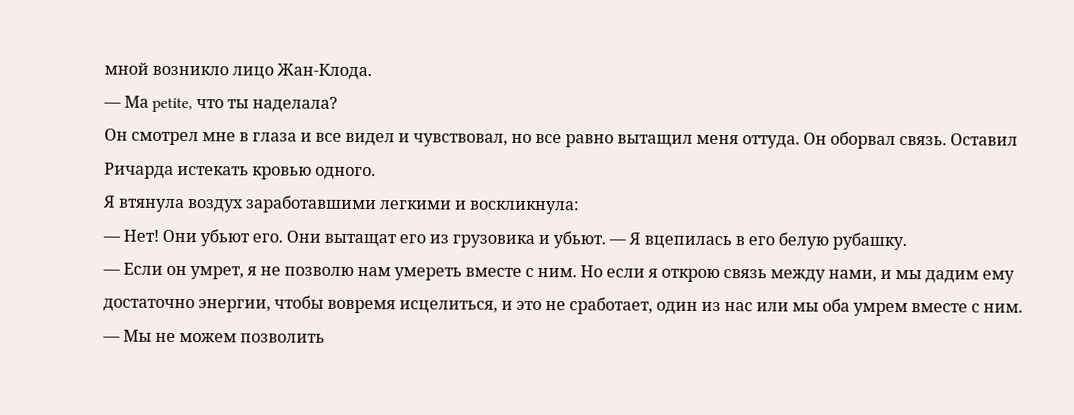мной возникло лицо Жан-Клода.
— Ма petite, что ты наделала?
Он смотрел мне в глаза и все видел и чувствовал, но все равно вытащил меня оттуда. Он оборвал связь. Оставил Ричарда истекать кровью одного.
Я втянула воздух заработавшими легкими и воскликнула:
— Нет! Они убьют его. Они вытащат его из грузовика и убьют. — Я вцепилась в его белую рубашку.
— Если он умрет, я не позволю нам умереть вместе с ним. Но если я открою связь между нами, и мы дадим ему достаточно энергии, чтобы вовремя исцелиться, и это не сработает, один из нас или мы оба умрем вместе с ним.
— Мы не можем позволить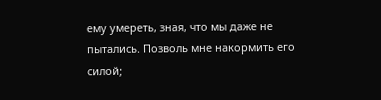ему умереть, зная, что мы даже не пытались. Позволь мне накормить его силой;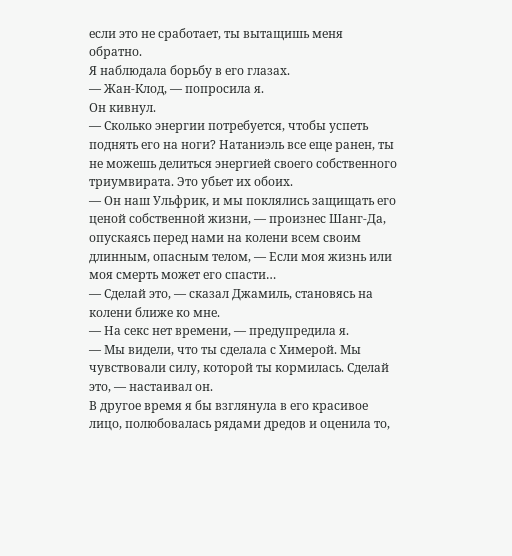если это не сработает, ты вытащишь меня обратно.
Я наблюдала борьбу в его глазах.
— Жан-Клод, — попросила я.
Он кивнул.
— Сколько энергии потребуется, чтобы успеть поднять его на ноги? Натаниэль все еще ранен, ты не можешь делиться энергией своего собственного триумвирата. Это убьет их обоих.
— Он наш Ульфрик, и мы поклялись защищать его ценой собственной жизни, — произнес Шанг-Да, опускаясь перед нами на колени всем своим длинным, опасным телом, — Если моя жизнь или моя смерть может его спасти…
— Сделай это, — сказал Джамиль, становясь на колени ближе ко мне.
— На секс нет времени, — предупредила я.
— Мы видели, что ты сделала с Химерой. Мы чувствовали силу, которой ты кормилась. Сделай это, — настаивал он.
В другое время я бы взглянула в его красивое лицо, полюбовалась рядами дредов и оценила то,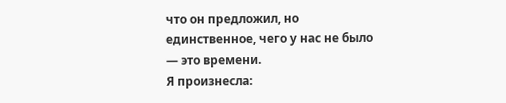что он предложил, но единственное, чего у нас не было — это времени.
Я произнесла: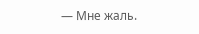— Мне жаль.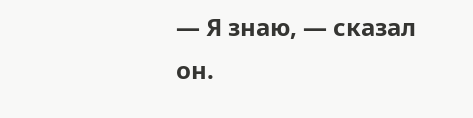— Я знаю, — сказал он.